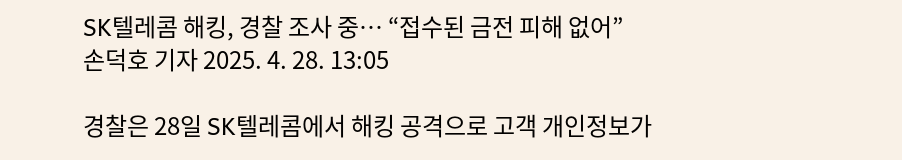SK텔레콤 해킹, 경찰 조사 중… “접수된 금전 피해 없어”
손덕호 기자 2025. 4. 28. 13:05

경찰은 28일 SK텔레콤에서 해킹 공격으로 고객 개인정보가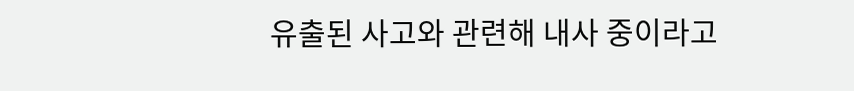유출된 사고와 관련해 내사 중이라고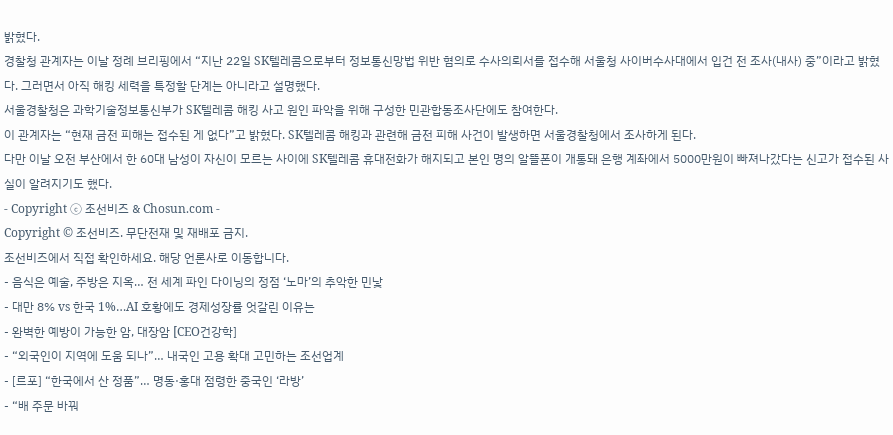밝혔다.
경찰청 관계자는 이날 정례 브리핑에서 “지난 22일 SK텔레콤으로부터 정보통신망법 위반 혐의로 수사의뢰서를 접수해 서울청 사이버수사대에서 입건 전 조사(내사) 중”이라고 밝혔다. 그러면서 아직 해킹 세력을 특정할 단계는 아니라고 설명했다.
서울경찰청은 과학기술정보통신부가 SK텔레콤 해킹 사고 원인 파악을 위해 구성한 민관합동조사단에도 참여한다.
이 관계자는 “현재 금전 피해는 접수된 게 없다”고 밝혔다. SK텔레콤 해킹과 관련해 금전 피해 사건이 발생하면 서울경찰청에서 조사하게 된다.
다만 이날 오전 부산에서 한 60대 남성이 자신이 모르는 사이에 SK텔레콤 휴대전화가 해지되고 본인 명의 알뜰폰이 개통돼 은행 계좌에서 5000만원이 빠져나갔다는 신고가 접수된 사실이 알려지기도 했다.
- Copyright ⓒ 조선비즈 & Chosun.com -
Copyright © 조선비즈. 무단전재 및 재배포 금지.
조선비즈에서 직접 확인하세요. 해당 언론사로 이동합니다.
- 음식은 예술, 주방은 지옥… 전 세계 파인 다이닝의 정점 ‘노마’의 추악한 민낯
- 대만 8% vs 한국 1%…AI 호황에도 경제성장률 엇갈린 이유는
- 완벽한 예방이 가능한 암, 대장암 [CEO건강학]
- “외국인이 지역에 도움 되나”… 내국인 고용 확대 고민하는 조선업계
- [르포] “한국에서 산 정품”… 명동·홍대 점령한 중국인 ‘라방’
- “배 주문 바꿔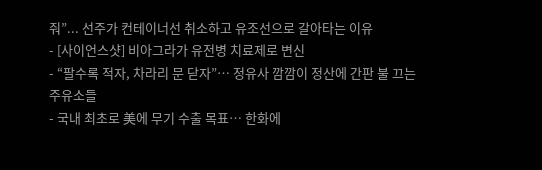줘”... 선주가 컨테이너선 취소하고 유조선으로 갈아타는 이유
- [사이언스샷] 비아그라가 유전병 치료제로 변신
- “팔수록 적자, 차라리 문 닫자”… 정유사 깜깜이 정산에 간판 불 끄는 주유소들
- 국내 최초로 美에 무기 수출 목표… 한화에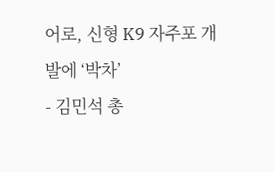어로, 신형 K9 자주포 개발에 ‘박차’
- 김민석 총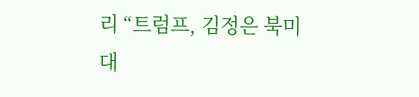리 “트럼프, 김정은 북미대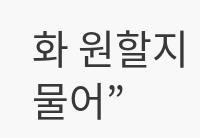화 원할지 물어”